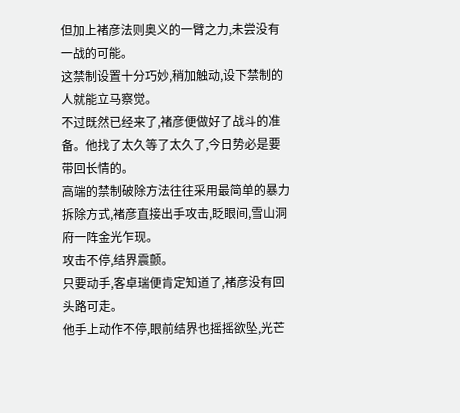但加上褚彦法则奥义的一臂之力,未尝没有一战的可能。
这禁制设置十分巧妙,稍加触动,设下禁制的人就能立马察觉。
不过既然已经来了,褚彦便做好了战斗的准备。他找了太久等了太久了,今日势必是要带回长情的。
高端的禁制破除方法往往采用最简单的暴力拆除方式,褚彦直接出手攻击,眨眼间,雪山洞府一阵金光乍现。
攻击不停,结界震颤。
只要动手,客卓瑞便肯定知道了,褚彦没有回头路可走。
他手上动作不停,眼前结界也摇摇欲坠,光芒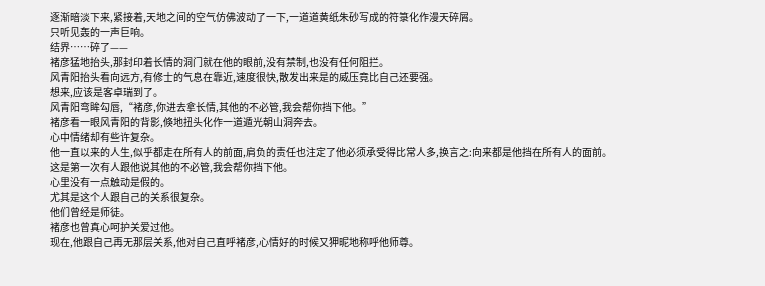逐渐暗淡下来,紧接着,天地之间的空气仿佛波动了一下,一道道黄纸朱砂写成的符箓化作漫天碎屑。
只听见轰的一声巨响。
结界……碎了——
褚彦猛地抬头,那封印着长情的洞门就在他的眼前,没有禁制,也没有任何阻拦。
风青阳抬头看向远方,有修士的气息在靠近,速度很快,散发出来是的威压竟比自己还要强。
想来,应该是客卓瑞到了。
风青阳弯眸勾唇,“褚彦,你进去拿长情,其他的不必管,我会帮你挡下他。”
褚彦看一眼风青阳的背影,倏地扭头化作一道遁光朝山洞奔去。
心中情绪却有些许复杂。
他一直以来的人生,似乎都走在所有人的前面,肩负的责任也注定了他必须承受得比常人多,换言之:向来都是他挡在所有人的面前。
这是第一次有人跟他说其他的不必管,我会帮你挡下他。
心里没有一点触动是假的。
尤其是这个人跟自己的关系很复杂。
他们曾经是师徒。
褚彦也曾真心呵护关爱过他。
现在,他跟自己再无那层关系,他对自己直呼褚彦,心情好的时候又狎昵地称呼他师尊。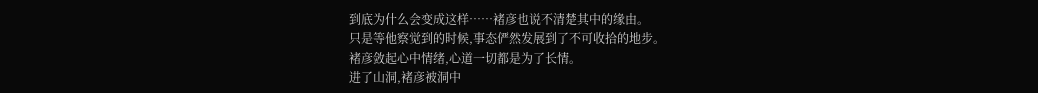到底为什么会变成这样……褚彦也说不清楚其中的缘由。
只是等他察觉到的时候,事态俨然发展到了不可收拾的地步。
褚彦敛起心中情绪,心道一切都是为了长情。
进了山洞,褚彦被洞中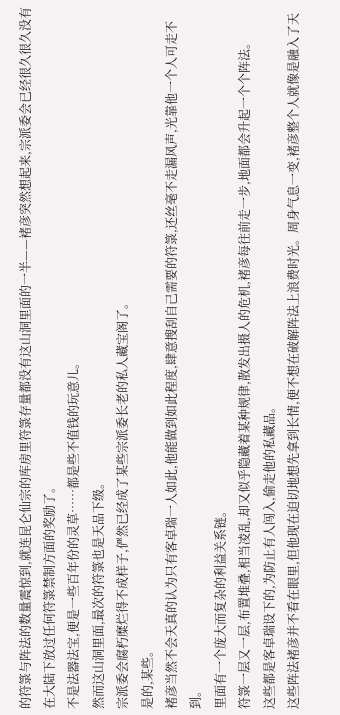的符箓与阵法的数量震惊到,就连昆仑仙宗的库房里符箓存量都没有这山洞里面的一半——褚彦突然想起来,宗派委会已经很久很久没有在大陆下放过任何符箓禁制方面的奖励了。
不是法器法宝,便是一些百年份的灵草……都是些不值钱的玩意儿。
然而这山洞里面,最次的符箓也是天品下级。
宗派委会腐朽糜烂得不成样子,俨然已经成了某些宗派委长老的私人藏宝阁了。
是的,某些。
褚彦当然不会天真的认为只有客卓瑞一人如此,他能做到如此程度,肆意搜刮自己需要的符箓,还丝毫不走漏风声,光靠他一个人可走不到。
里面有一个庞大而复杂的利益关系链。
符箓一层又一层,布置堆叠,相当凌乱,却又似乎隐藏着某种规律,散发出摄人的危机,褚彦每往前走一步,地面都会升起一个个阵法。
这些都是客卓瑞设下的,为防止有人闯入,偷走他的私藏品。
这些阵法褚彦并不看在眼里,但他现在迫切地想先拿到长情,便不想在破解阵法上浪费时光。周身气息一变,褚彦整个人就像是融入了天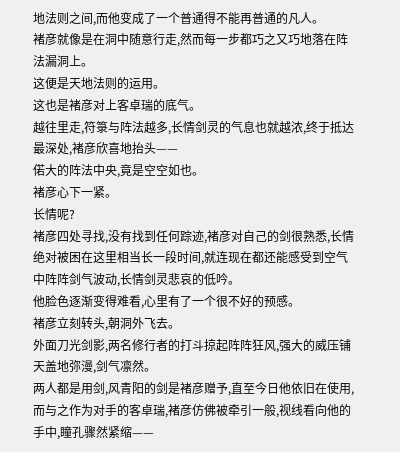地法则之间,而他变成了一个普通得不能再普通的凡人。
褚彦就像是在洞中随意行走,然而每一步都巧之又巧地落在阵法漏洞上。
这便是天地法则的运用。
这也是褚彦对上客卓瑞的底气。
越往里走,符箓与阵法越多,长情剑灵的气息也就越浓,终于抵达最深处,褚彦欣喜地抬头——
偌大的阵法中央,竟是空空如也。
褚彦心下一紧。
长情呢?
褚彦四处寻找,没有找到任何踪迹,褚彦对自己的剑很熟悉,长情绝对被困在这里相当长一段时间,就连现在都还能感受到空气中阵阵剑气波动,长情剑灵悲哀的低吟。
他脸色逐渐变得难看,心里有了一个很不好的预感。
褚彦立刻转头,朝洞外飞去。
外面刀光剑影,两名修行者的打斗掠起阵阵狂风,强大的威压铺天盖地弥漫,剑气凛然。
两人都是用剑,风青阳的剑是褚彦赠予,直至今日他依旧在使用,而与之作为对手的客卓瑞,褚彦仿佛被牵引一般,视线看向他的手中,瞳孔骤然紧缩——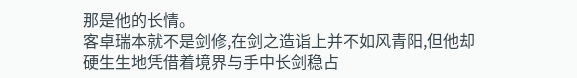那是他的长情。
客卓瑞本就不是剑修,在剑之造诣上并不如风青阳,但他却硬生生地凭借着境界与手中长剑稳占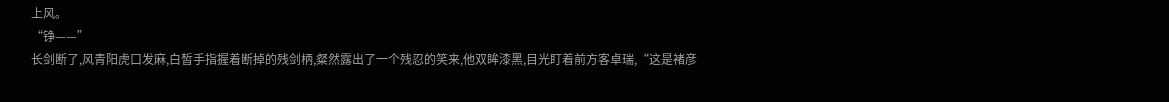上风。
“铮——”
长剑断了,风青阳虎口发麻,白皙手指握着断掉的残剑柄,粲然露出了一个残忍的笑来,他双眸漆黑,目光盯着前方客卓瑞,“这是褚彦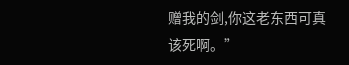赠我的剑,你这老东西可真该死啊。”